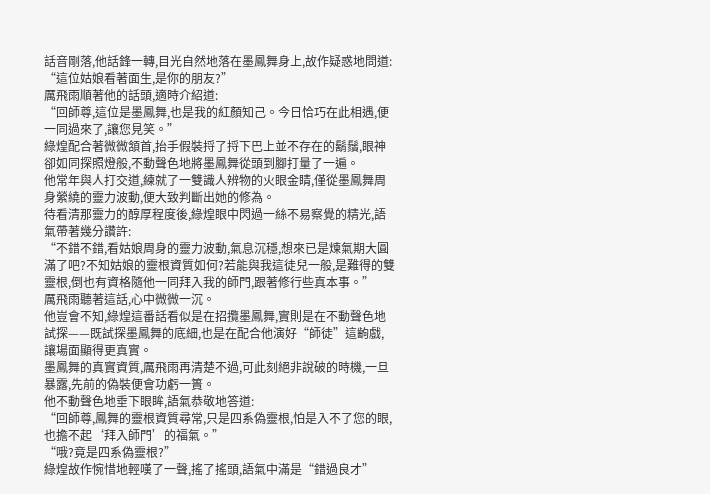話音剛落,他話鋒一轉,目光自然地落在墨鳳舞身上,故作疑惑地問道:
“這位姑娘看著面生,是你的朋友?”
厲飛雨順著他的話頭,適時介紹道:
“回師尊,這位是墨鳳舞,也是我的紅顏知己。今日恰巧在此相遇,便一同過來了,讓您見笑。”
綠煌配合著微微頷首,抬手假裝捋了捋下巴上並不存在的鬍鬚,眼神卻如同探照燈般,不動聲色地將墨鳳舞從頭到腳打量了一遍。
他常年與人打交道,練就了一雙識人辨物的火眼金睛,僅從墨鳳舞周身縈繞的靈力波動,便大致判斷出她的修為。
待看清那靈力的醇厚程度後,綠煌眼中閃過一絲不易察覺的精光,語氣帶著幾分讚許:
“不錯不錯,看姑娘周身的靈力波動,氣息沉穩,想來已是煉氣期大圓滿了吧?不知姑娘的靈根資質如何?若能與我這徒兒一般,是難得的雙靈根,倒也有資格隨他一同拜入我的師門,跟著修行些真本事。”
厲飛雨聽著這話,心中微微一沉。
他豈會不知,綠煌這番話看似是在招攬墨鳳舞,實則是在不動聲色地試探——既試探墨鳳舞的底細,也是在配合他演好“師徒”這齣戲,讓場面顯得更真實。
墨鳳舞的真實資質,厲飛雨再清楚不過,可此刻絕非說破的時機,一旦暴露,先前的偽裝便會功虧一簣。
他不動聲色地垂下眼眸,語氣恭敬地答道:
“回師尊,鳳舞的靈根資質尋常,只是四系偽靈根,怕是入不了您的眼,也擔不起‘拜入師門’的福氣。”
“哦?竟是四系偽靈根?”
綠煌故作惋惜地輕嘆了一聲,搖了搖頭,語氣中滿是“錯過良才”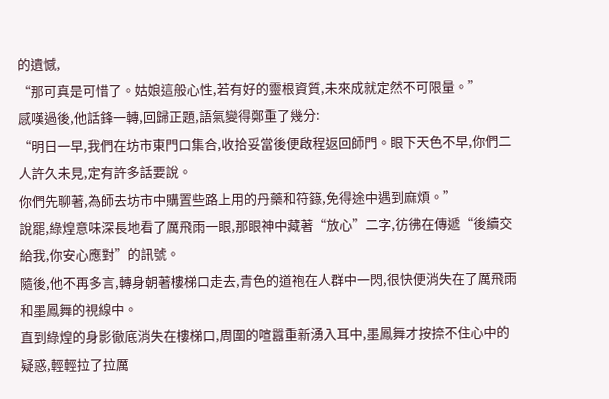的遺憾,
“那可真是可惜了。姑娘這般心性,若有好的靈根資質,未來成就定然不可限量。”
感嘆過後,他話鋒一轉,回歸正題,語氣變得鄭重了幾分:
“明日一早,我們在坊市東門口集合,收拾妥當後便啟程返回師門。眼下天色不早,你們二人許久未見,定有許多話要說。
你們先聊著,為師去坊市中購置些路上用的丹藥和符籙,免得途中遇到麻煩。”
說罷,綠煌意味深長地看了厲飛雨一眼,那眼神中藏著“放心”二字,彷彿在傳遞“後續交給我,你安心應對”的訊號。
隨後,他不再多言,轉身朝著樓梯口走去,青色的道袍在人群中一閃,很快便消失在了厲飛雨和墨鳳舞的視線中。
直到綠煌的身影徹底消失在樓梯口,周圍的喧囂重新湧入耳中,墨鳳舞才按捺不住心中的疑惑,輕輕拉了拉厲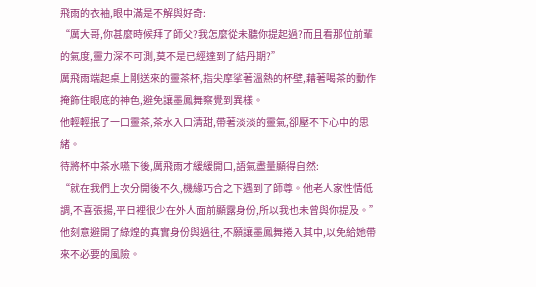飛雨的衣袖,眼中滿是不解與好奇:
“厲大哥,你甚麼時候拜了師父?我怎麼從未聽你提起過?而且看那位前輩的氣度,靈力深不可測,莫不是已經達到了結丹期?”
厲飛雨端起桌上剛送來的靈茶杯,指尖摩挲著溫熱的杯壁,藉著喝茶的動作掩飾住眼底的神色,避免讓墨鳳舞察覺到異樣。
他輕輕抿了一口靈茶,茶水入口清甜,帶著淡淡的靈氣,卻壓不下心中的思緒。
待將杯中茶水嚥下後,厲飛雨才緩緩開口,語氣盡量顯得自然:
“就在我們上次分開後不久,機緣巧合之下遇到了師尊。他老人家性情低調,不喜張揚,平日裡很少在外人面前顯露身份,所以我也未曾與你提及。”
他刻意避開了綠煌的真實身份與過往,不願讓墨鳳舞捲入其中,以免給她帶來不必要的風險。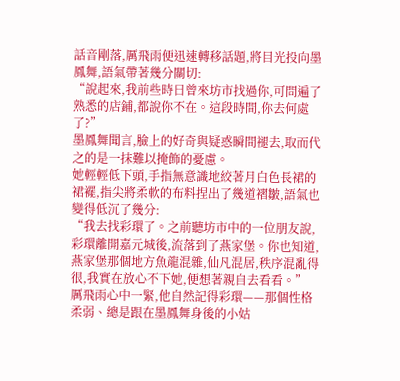話音剛落,厲飛雨便迅速轉移話題,將目光投向墨鳳舞,語氣帶著幾分關切:
“說起來,我前些時日曾來坊市找過你,可問遍了熟悉的店鋪,都說你不在。這段時間,你去何處了?”
墨鳳舞聞言,臉上的好奇與疑惑瞬間褪去,取而代之的是一抹難以掩飾的憂慮。
她輕輕低下頭,手指無意識地絞著月白色長裙的裙襬,指尖將柔軟的布料捏出了幾道褶皺,語氣也變得低沉了幾分:
“我去找彩環了。之前聽坊市中的一位朋友說,彩環離開嘉元城後,流落到了燕家堡。你也知道,燕家堡那個地方魚龍混雜,仙凡混居,秩序混亂得很,我實在放心不下她,便想著親自去看看。”
厲飛雨心中一緊,他自然記得彩環——那個性格柔弱、總是跟在墨鳳舞身後的小姑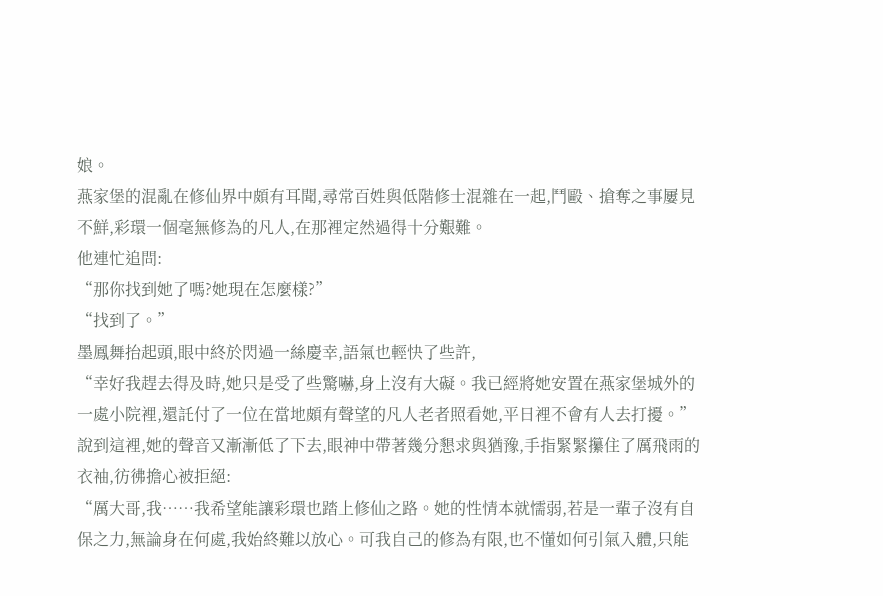娘。
燕家堡的混亂在修仙界中頗有耳聞,尋常百姓與低階修士混雜在一起,鬥毆、搶奪之事屢見不鮮,彩環一個毫無修為的凡人,在那裡定然過得十分艱難。
他連忙追問:
“那你找到她了嗎?她現在怎麼樣?”
“找到了。”
墨鳳舞抬起頭,眼中終於閃過一絲慶幸,語氣也輕快了些許,
“幸好我趕去得及時,她只是受了些驚嚇,身上沒有大礙。我已經將她安置在燕家堡城外的一處小院裡,還託付了一位在當地頗有聲望的凡人老者照看她,平日裡不會有人去打擾。”
說到這裡,她的聲音又漸漸低了下去,眼神中帶著幾分懇求與猶豫,手指緊緊攥住了厲飛雨的衣袖,彷彿擔心被拒絕:
“厲大哥,我……我希望能讓彩環也踏上修仙之路。她的性情本就懦弱,若是一輩子沒有自保之力,無論身在何處,我始終難以放心。可我自己的修為有限,也不懂如何引氣入體,只能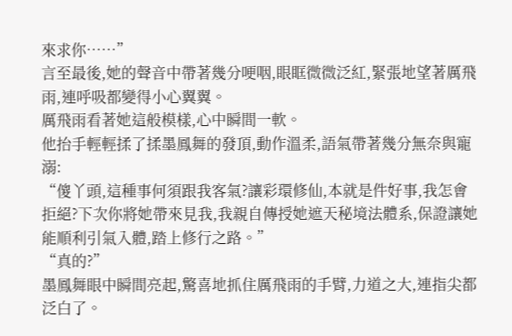來求你……”
言至最後,她的聲音中帶著幾分哽咽,眼眶微微泛紅,緊張地望著厲飛雨,連呼吸都變得小心翼翼。
厲飛雨看著她這般模樣,心中瞬間一軟。
他抬手輕輕揉了揉墨鳳舞的發頂,動作溫柔,語氣帶著幾分無奈與寵溺:
“傻丫頭,這種事何須跟我客氣?讓彩環修仙,本就是件好事,我怎會拒絕?下次你將她帶來見我,我親自傳授她遮天秘境法體系,保證讓她能順利引氣入體,踏上修行之路。”
“真的?”
墨鳳舞眼中瞬間亮起,驚喜地抓住厲飛雨的手臂,力道之大,連指尖都泛白了。